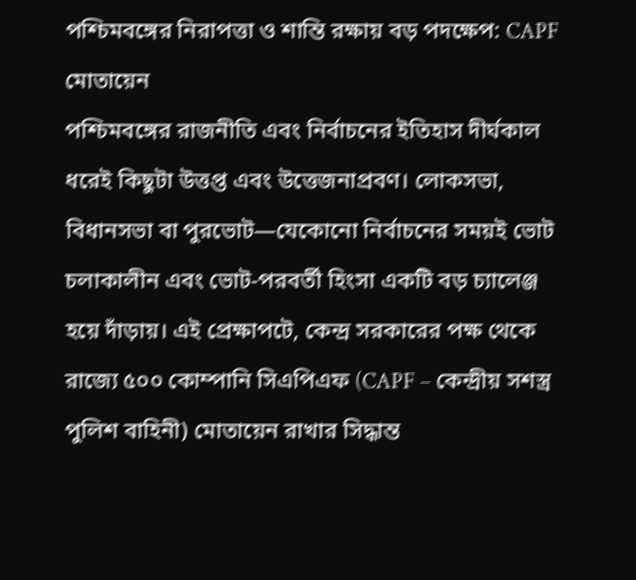পশ্চিমবঙ্গের নিরাপত্তা ও শান্তি রক্ষায় বড় পদক্ষেপ: CAPF মোতায়েন
পশ্চিমবঙ্গের রাজনীতি এবং নির্বাচনের ইতিহাস দীর্ঘকাল ধরেই কিছুটা উত্তপ্ত এবং উত্তেজনাপ্রবণ। লোকসভা, বিধানসভা বা পুরভোট—যেকোনো নির্বাচনের সময়ই ভোট চলাকালীন এবং ভোট-পরবর্তী হিংসা একটি বড় চ্যালেঞ্জ হয়ে দাঁড়ায়। এই প্রেক্ষাপটে, কেন্দ্র সরকারের পক্ষ থেকে রাজ্যে ৫০০ কোম্পানি সিএপিএফ (CAPF – কেন্দ্রীয় সশস্ত্র পুলিশ বাহিনী) মোতায়েন রাখার সিদ্ধান্ত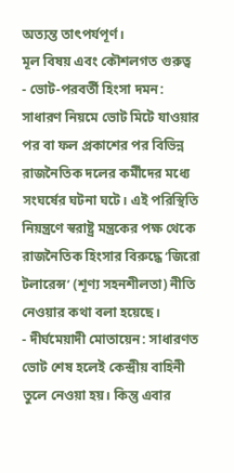অত্যন্ত তাৎপর্যপূর্ণ।
মূল বিষয় এবং কৌশলগত গুরুত্ব
- ভোট-পরবর্তী হিংসা দমন: সাধারণ নিয়মে ভোট মিটে যাওয়ার পর বা ফল প্রকাশের পর বিভিন্ন রাজনৈতিক দলের কর্মীদের মধ্যে সংঘর্ষের ঘটনা ঘটে। এই পরিস্থিতি নিয়ন্ত্রণে স্বরাষ্ট্র মন্ত্রকের পক্ষ থেকে রাজনৈতিক হিংসার বিরুদ্ধে ‘জিরো টলারেন্স’ (শূণ্য সহনশীলতা) নীতি নেওয়ার কথা বলা হয়েছে।
- দীর্ঘমেয়াদী মোতায়েন: সাধারণত ভোট শেষ হলেই কেন্দ্রীয় বাহিনী তুলে নেওয়া হয়। কিন্তু এবার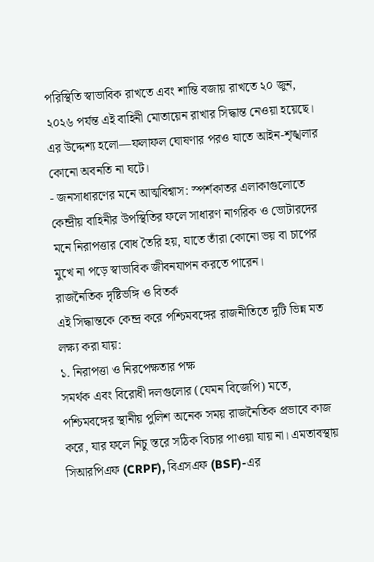পরিস্থিতি স্বাভাবিক রাখতে এবং শান্তি বজায় রাখতে ২০ জুন, ২০২৬ পর্যন্ত এই বাহিনী মোতায়েন রাখার সিদ্ধান্ত নেওয়া হয়েছে। এর উদ্দেশ্য হলো—ফলাফল ঘোষণার পরও যাতে আইন-শৃঙ্খলার কোনো অবনতি না ঘটে।
- জনসাধারণের মনে আত্মবিশ্বাস: স্পর্শকাতর এলাকাগুলোতে কেন্দ্রীয় বাহিনীর উপস্থিতির ফলে সাধারণ নাগরিক ও ভোটারদের মনে নিরাপত্তার বোধ তৈরি হয়, যাতে তাঁরা কোনো ভয় বা চাপের মুখে না পড়ে স্বাভাবিক জীবনযাপন করতে পারেন।
রাজনৈতিক দৃষ্টিভঙ্গি ও বিতর্ক
এই সিদ্ধান্তকে কেন্দ্র করে পশ্চিমবঙ্গের রাজনীতিতে দুটি ভিন্ন মত লক্ষ্য করা যায়:
১. নিরাপত্তা ও নিরপেক্ষতার পক্ষ
সমর্থক এবং বিরোধী দলগুলোর (যেমন বিজেপি) মতে, পশ্চিমবঙ্গের স্থানীয় পুলিশ অনেক সময় রাজনৈতিক প্রভাবে কাজ করে, যার ফলে নিচু স্তরে সঠিক বিচার পাওয়া যায় না। এমতাবস্থায় সিআরপিএফ (CRPF), বিএসএফ (BSF)-এর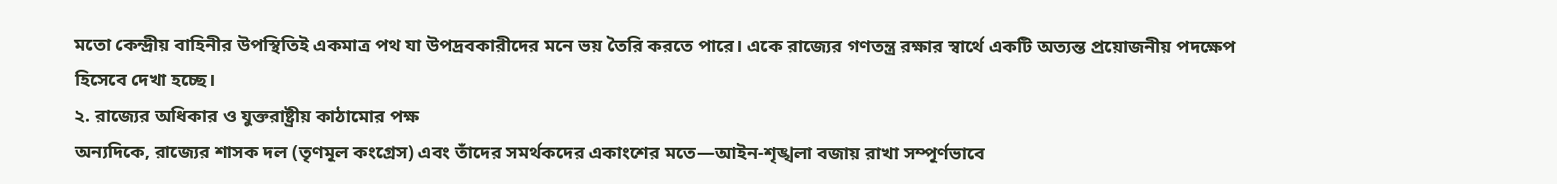মতো কেন্দ্রীয় বাহিনীর উপস্থিতিই একমাত্র পথ যা উপদ্রবকারীদের মনে ভয় তৈরি করতে পারে। একে রাজ্যের গণতন্ত্র রক্ষার স্বার্থে একটি অত্যন্ত প্রয়োজনীয় পদক্ষেপ হিসেবে দেখা হচ্ছে।
২. রাজ্যের অধিকার ও যুক্তরাষ্ট্রীয় কাঠামোর পক্ষ
অন্যদিকে, রাজ্যের শাসক দল (তৃণমূল কংগ্রেস) এবং তাঁদের সমর্থকদের একাংশের মতে—আইন-শৃঙ্খলা বজায় রাখা সম্পূর্ণভাবে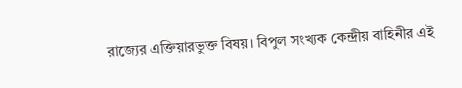রাজ্যের এক্তিয়ারভুক্ত বিষয়। বিপুল সংখ্যক কেন্দ্রীয় বাহিনীর এই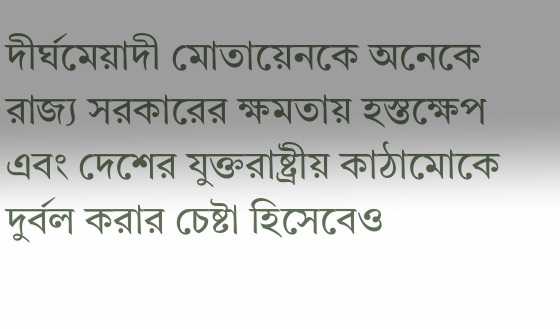দীর্ঘমেয়াদী মোতায়েনকে অনেকে রাজ্য সরকারের ক্ষমতায় হস্তক্ষেপ এবং দেশের যুক্তরাষ্ট্রীয় কাঠামোকে দুর্বল করার চেষ্টা হিসেবেও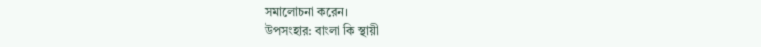সমালোচনা করেন।
উপসংহার: বাংলা কি স্থায়ী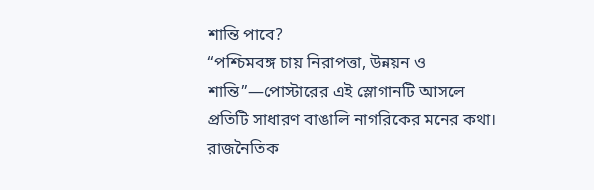শান্তি পাবে?
“পশ্চিমবঙ্গ চায় নিরাপত্তা, উন্নয়ন ও শান্তি”—পোস্টারের এই স্লোগানটি আসলে প্রতিটি সাধারণ বাঙালি নাগরিকের মনের কথা। রাজনৈতিক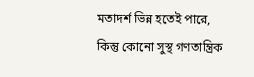মতাদর্শ ভিন্ন হতেই পারে, কিন্তু কোনো সুস্থ গণতান্ত্রিক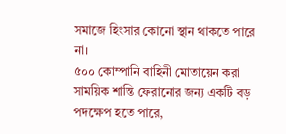সমাজে হিংসার কোনো স্থান থাকতে পারে না।
৫০০ কোম্পানি বাহিনী মোতায়েন করা সাময়িক শান্তি ফেরানোর জন্য একটি বড় পদক্ষেপ হতে পারে,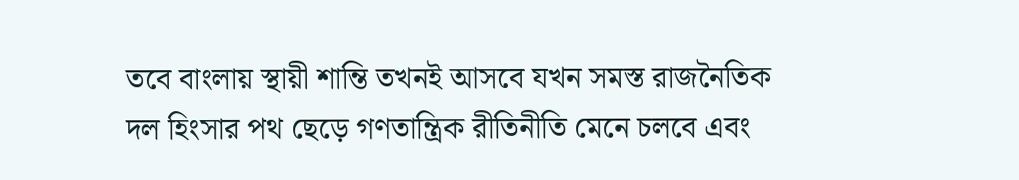তবে বাংলায় স্থায়ী শান্তি তখনই আসবে যখন সমস্ত রাজনৈতিক দল হিংসার পথ ছেড়ে গণতান্ত্রিক রীতিনীতি মেনে চলবে এবং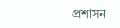প্রশাসন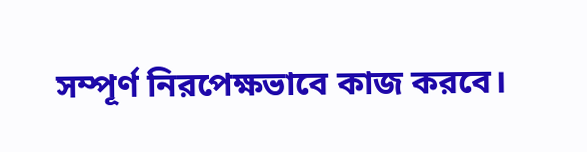সম্পূর্ণ নিরপেক্ষভাবে কাজ করবে।